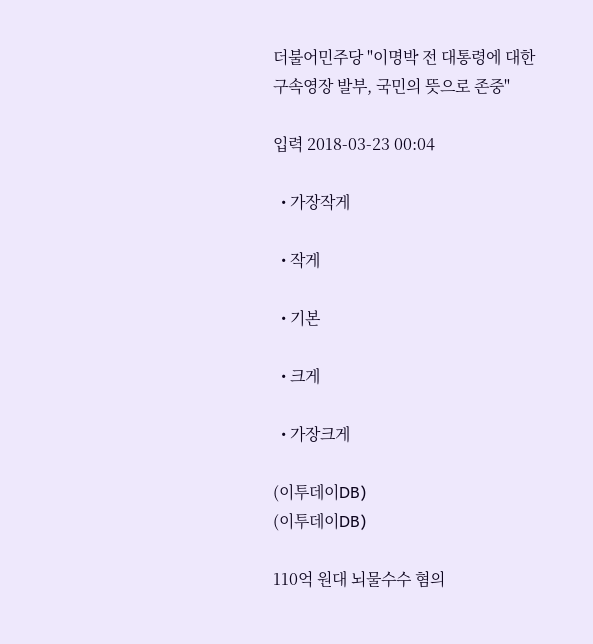더불어민주당 "이명박 전 대통령에 대한 구속영장 발부, 국민의 뜻으로 존중"

입력 2018-03-23 00:04

  • 가장작게

  • 작게

  • 기본

  • 크게

  • 가장크게

(이투데이DB)
(이투데이DB)

110억 원대 뇌물수수 혐의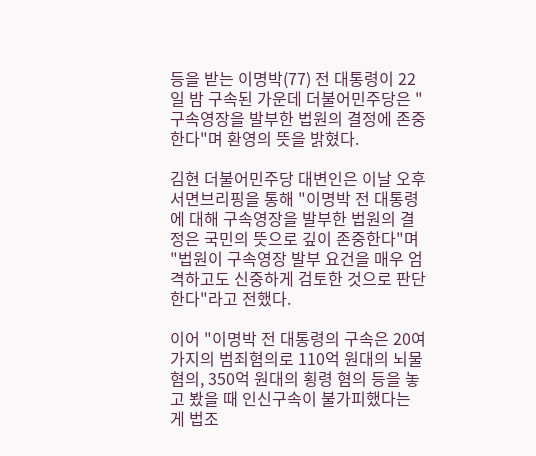등을 받는 이명박(77) 전 대통령이 22일 밤 구속된 가운데 더불어민주당은 "구속영장을 발부한 법원의 결정에 존중한다"며 환영의 뜻을 밝혔다.

김현 더불어민주당 대변인은 이날 오후 서면브리핑을 통해 "이명박 전 대통령에 대해 구속영장을 발부한 법원의 결정은 국민의 뜻으로 깊이 존중한다"며 "법원이 구속영장 발부 요건을 매우 엄격하고도 신중하게 검토한 것으로 판단한다"라고 전했다.

이어 "이명박 전 대통령의 구속은 20여가지의 범죄혐의로 110억 원대의 뇌물 혐의, 350억 원대의 횡령 혐의 등을 놓고 봤을 때 인신구속이 불가피했다는 게 법조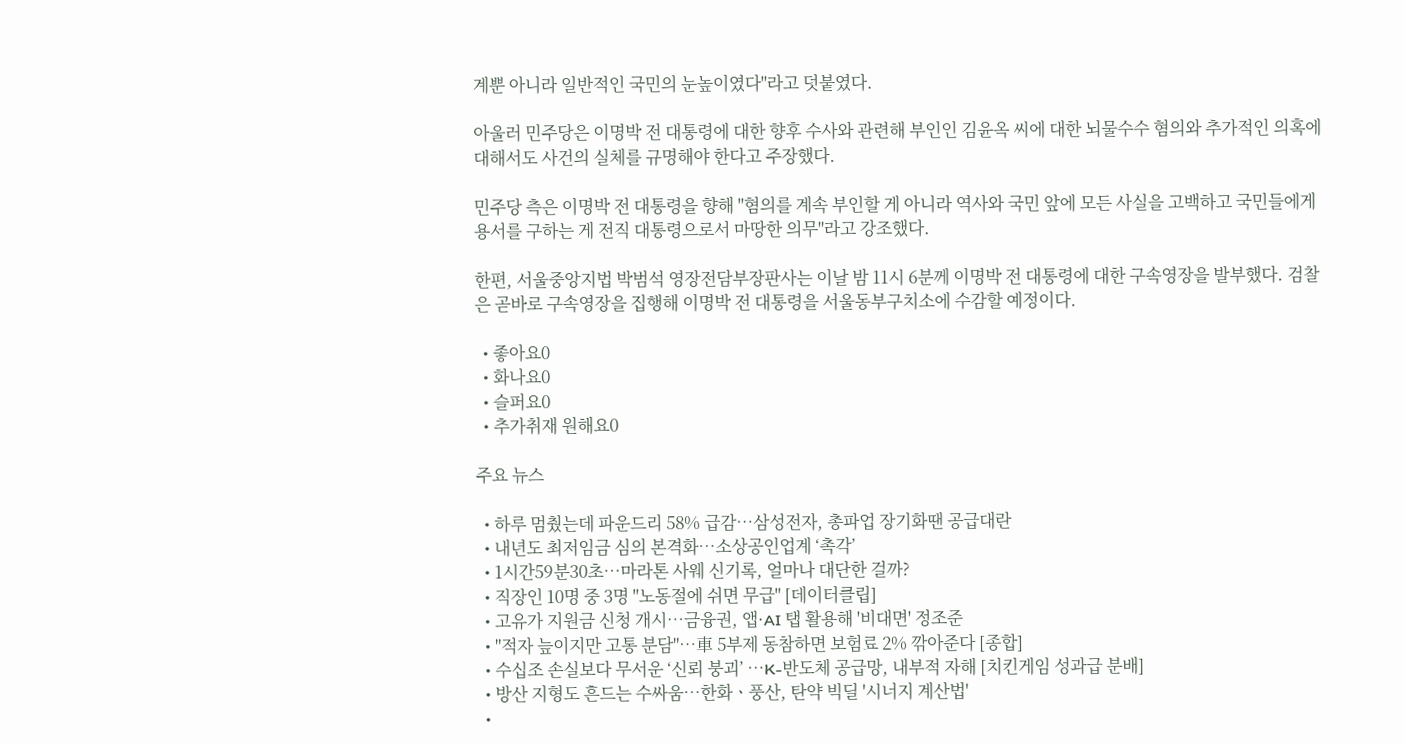계뿐 아니라 일반적인 국민의 눈높이였다"라고 덧붙였다.

아울러 민주당은 이명박 전 대통령에 대한 향후 수사와 관련해 부인인 김윤옥 씨에 대한 뇌물수수 혐의와 추가적인 의혹에 대해서도 사건의 실체를 규명해야 한다고 주장했다.

민주당 측은 이명박 전 대통령을 향해 "혐의를 계속 부인할 게 아니라 역사와 국민 앞에 모든 사실을 고백하고 국민들에게 용서를 구하는 게 전직 대통령으로서 마땅한 의무"라고 강조했다.

한편, 서울중앙지법 박범석 영장전담부장판사는 이날 밤 11시 6분께 이명박 전 대통령에 대한 구속영장을 발부했다. 검찰은 곧바로 구속영장을 집행해 이명박 전 대통령을 서울동부구치소에 수감할 예정이다.

  • 좋아요0
  • 화나요0
  • 슬퍼요0
  • 추가취재 원해요0

주요 뉴스

  • 하루 멈췄는데 파운드리 58% 급감…삼성전자, 총파업 장기화땐 공급대란
  • 내년도 최저임금 심의 본격화⋯소상공인업계 ‘촉각’
  • 1시간59분30초…마라톤 사웨 신기록, 얼마나 대단한 걸까?
  • 직장인 10명 중 3명 "노동절에 쉬면 무급" [데이터클립]
  • 고유가 지원금 신청 개시⋯금융권, 앱·AI 탭 활용해 '비대면' 정조준
  • "적자 늪이지만 고통 분담"⋯車 5부제 동참하면 보험료 2% 깎아준다 [종합]
  • 수십조 손실보다 무서운 ‘신뢰 붕괴’ ⋯K-반도체 공급망, 내부적 자해 [치킨게임 성과급 분배]
  • 방산 지형도 흔드는 수싸움⋯한화ㆍ풍산, 탄약 빅딜 '시너지 계산법'
  •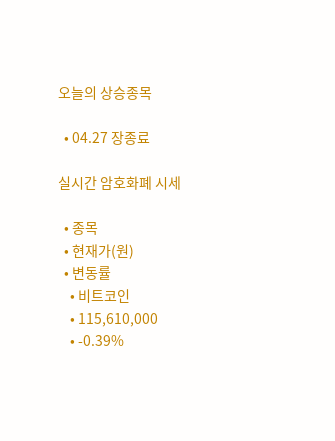오늘의 상승종목

  • 04.27 장종료

실시간 암호화폐 시세

  • 종목
  • 현재가(원)
  • 변동률
    • 비트코인
    • 115,610,000
    • -0.39%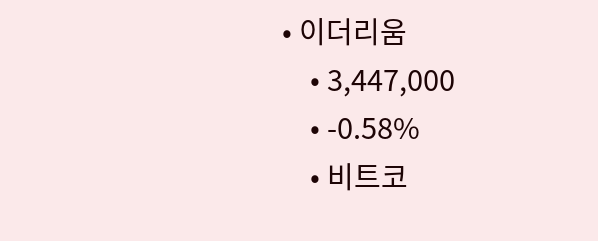• 이더리움
    • 3,447,000
    • -0.58%
    • 비트코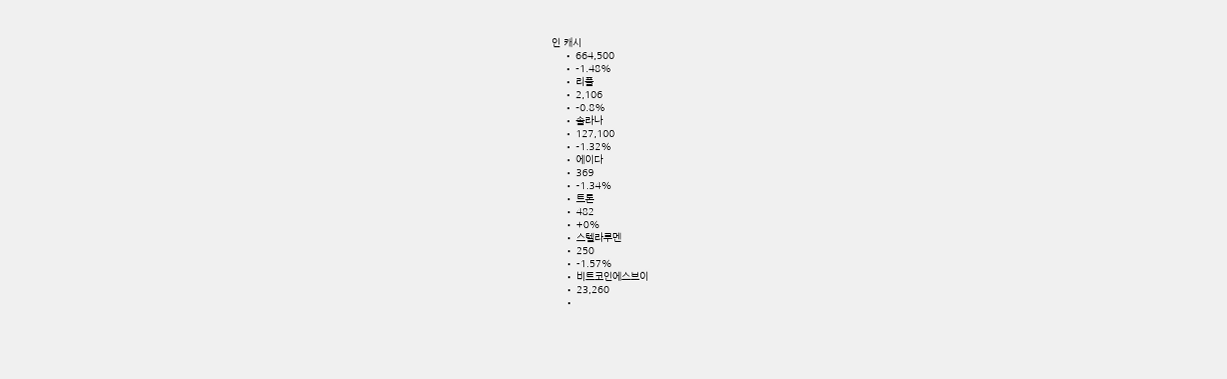인 캐시
    • 664,500
    • -1.48%
    • 리플
    • 2,106
    • -0.8%
    • 솔라나
    • 127,100
    • -1.32%
    • 에이다
    • 369
    • -1.34%
    • 트론
    • 482
    • +0%
    • 스텔라루멘
    • 250
    • -1.57%
    • 비트코인에스브이
    • 23,260
    •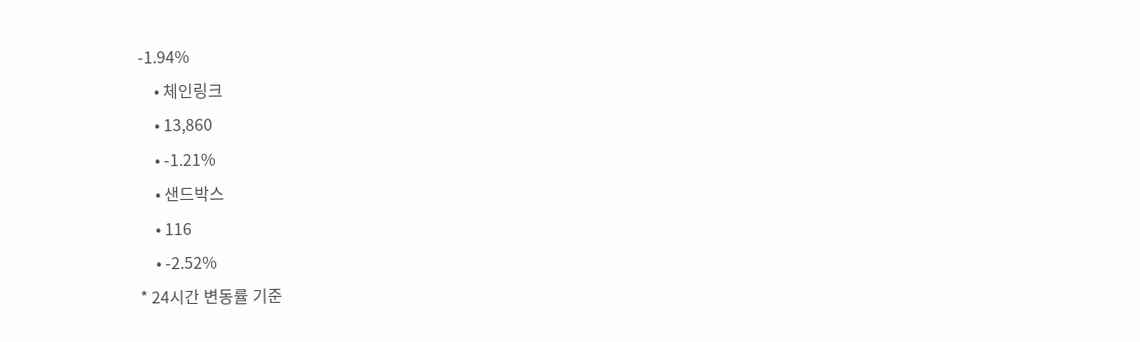-1.94%
    • 체인링크
    • 13,860
    • -1.21%
    • 샌드박스
    • 116
    • -2.52%
* 24시간 변동률 기준